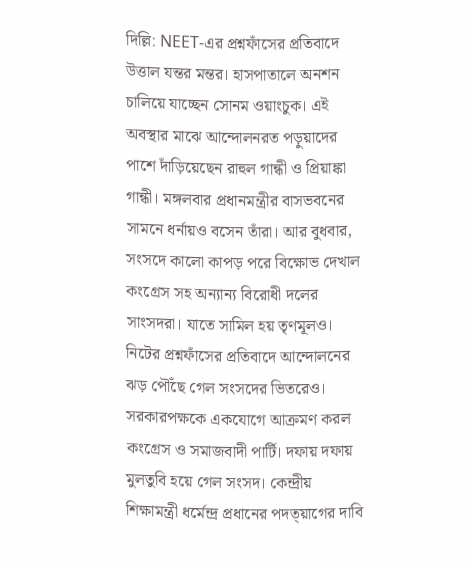দিল্লি: NEET-এর প্রশ্নফাঁসের প্রতিবাদে উত্তাল যন্তর মন্তর। হাসপাতালে অনশন চালিয়ে যাচ্ছেন সোনম ওয়াংচুক। এই অবস্থার মাঝে আন্দোলনরত পড়ুয়াদের পাশে দাঁড়িয়েছেন রাহুল গান্ধী ও প্রিয়াঙ্কা গান্ধী। মঙ্গলবার প্রধানমন্ত্রীর বাসভবনের সামনে ধর্নায়ও বসেন তাঁরা। আর বুধবার, সংসদে কালো কাপড় পরে বিক্ষোভ দেখাল কংগ্রেস সহ অন্যান্য বিরোধী দলের সাংসদরা। যাতে সামিল হয় তৃণমূলও।
নিটের প্রশ্নফাঁসের প্রতিবাদে আন্দোলনের ঝড় পৌঁছে গেল সংসদের ভিতরেও। সরকারপক্ষকে একযোগে আক্রমণ করল কংগ্রেস ও সমাজবাদী পার্টি। দফায় দফায় মুলতুবি হয়ে গেল সংসদ। কেন্দ্রীয় শিক্ষামন্ত্রী ধর্মেন্দ্র প্রধানের পদত্য়াগের দাবি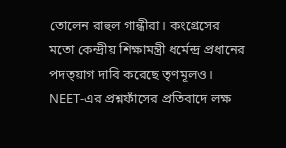তোলেন রাহুল গান্ধীরা। কংগ্রেসের মতো কেন্দ্রীয় শিক্ষামন্ত্রী ধর্মেন্দ্র প্রধানের পদত্য়াগ দাবি করেছে তৃণমূলও।
NEET-এর প্রশ্নফাঁসের প্রতিবাদে লক্ষ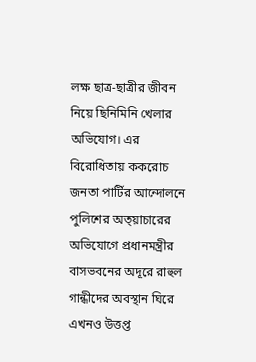লক্ষ ছাত্র-ছাত্রীর জীবন নিয়ে ছিনিমিনি খেলার অভিযোগ। এর বিরোধিতায় ককরোচ জনতা পার্টির আন্দোলনে পুলিশের অত্য়াচারের অভিযোগে প্রধানমন্ত্রীর বাসভবনের অদূরে রাহুল গান্ধীদের অবস্থান ঘিরে এখনও উত্তপ্ত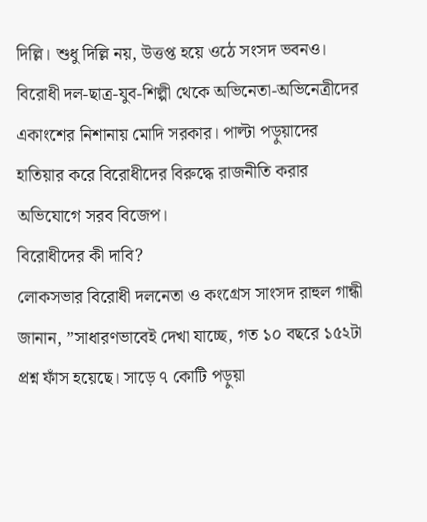দিল্লি। শুধু দিল্লি নয়, উত্তপ্ত হয়ে ওঠে সংসদ ভবনও। বিরোধী দল-ছাত্র-যুব-শিল্পী থেকে অভিনেতা-অভিনেত্রীদের একাংশের নিশানায় মোদি সরকার। পাল্টা পড়ুয়াদের হাতিয়ার করে বিরোধীদের বিরুদ্ধে রাজনীতি করার অভিযোগে সরব বিজেপ।
বিরোধীদের কী দাবি?
লোকসভার বিরোধী দলনেতা ও কংগ্রেস সাংসদ রাহুল গান্ধী জানান, ”সাধারণভাবেই দেখা যাচ্ছে, গত ১০ বছরে ১৫২টা প্রশ্ন ফাঁস হয়েছে। সাড়ে ৭ কোটি পড়ুয়া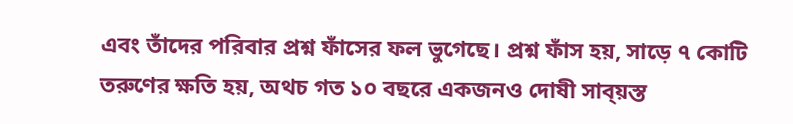এবং তাঁদের পরিবার প্রশ্ন ফাঁসের ফল ভুগেছে। প্রশ্ন ফাঁস হয়, সাড়ে ৭ কোটি তরুণের ক্ষতি হয়, অথচ গত ১০ বছরে একজনও দোষী সাব্য়স্ত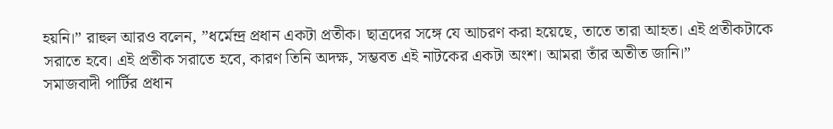হয়নি।” রাহুল আরও বলেন, ”ধর্মেন্দ্র প্রধান একটা প্রতীক। ছাত্রদের সঙ্গে যে আচরণ করা হয়েছে, তাতে তারা আহত। এই প্রতীকটাকে সরাতে হবে। এই প্রতীক সরাতে হবে, কারণ তিনি অদক্ষ, সম্ভবত এই নাটকের একটা অংশ। আমরা তাঁর অতীত জানি।”
সমাজবাদী পার্টির প্রধান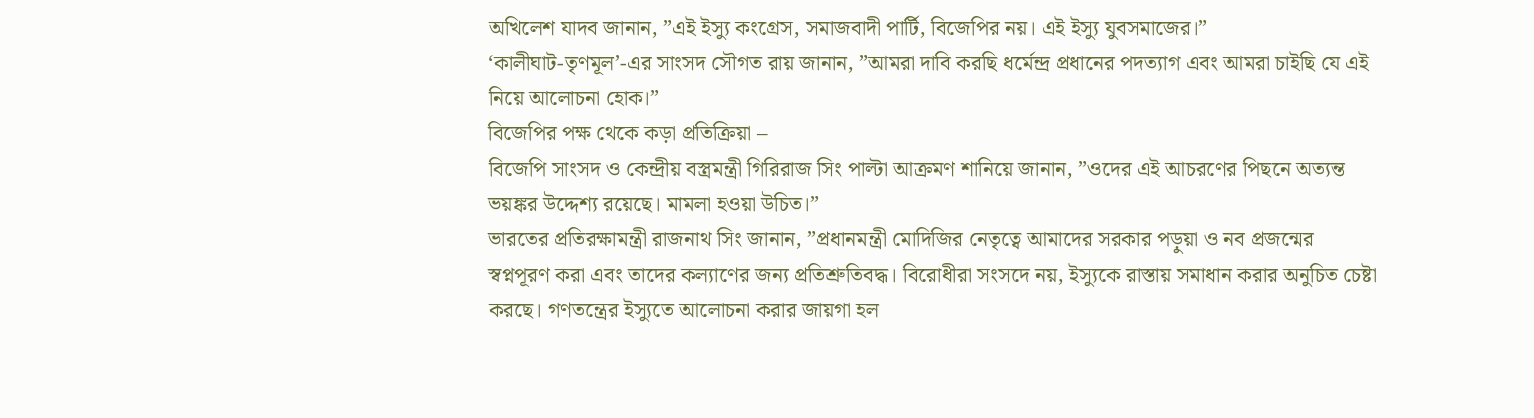অখিলেশ যাদব জানান, ”এই ইস্যু কংগ্রেস, সমাজবাদী পার্টি, বিজেপির নয়। এই ইস্যু যুবসমাজের।”
‘কালীঘাট-তৃণমূল’-এর সাংসদ সৌগত রায় জানান, ”আমরা দাবি করছি ধর্মেন্দ্র প্রধানের পদত্যাগ এবং আমরা চাইছি যে এই নিয়ে আলোচনা হোক।”
বিজেপির পক্ষ থেকে কড়া প্রতিক্রিয়া –
বিজেপি সাংসদ ও কেন্দ্রীয় বস্ত্রমন্ত্রী গিরিরাজ সিং পাল্টা আক্রমণ শানিয়ে জানান, ”ওদের এই আচরণের পিছনে অত্যন্ত ভয়ঙ্কর উদ্দেশ্য রয়েছে। মামলা হওয়া উচিত।”
ভারতের প্রতিরক্ষামন্ত্রী রাজনাথ সিং জানান, ”প্রধানমন্ত্রী মোদিজির নেতৃত্বে আমাদের সরকার পড়ুয়া ও নব প্রজন্মের স্বপ্নপূরণ করা এবং তাদের কল্যাণের জন্য প্রতিশ্রুতিবদ্ধ। বিরোধীরা সংসদে নয়, ইস্যুকে রাস্তায় সমাধান করার অনুচিত চেষ্টা করছে। গণতন্ত্রের ইস্যুতে আলোচনা করার জায়গা হল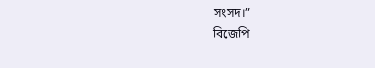সংসদ।”
বিজেপি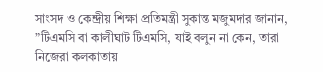সাংসদ ও কেন্দ্রীয় শিক্ষা প্রতিমন্ত্রী সুকান্ত মজুমদার জানান, ”টিএমসি বা কালীঘাট টিএমসি, যাই বলুন না কেন, তারা নিজেরা কলকাতায়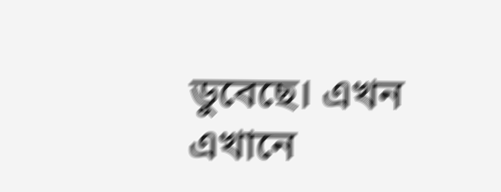ডুবেছে। এখন এখানে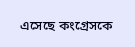এসেছে কংগ্রেসকে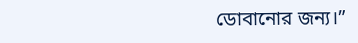ডোবানোর জন্য।”